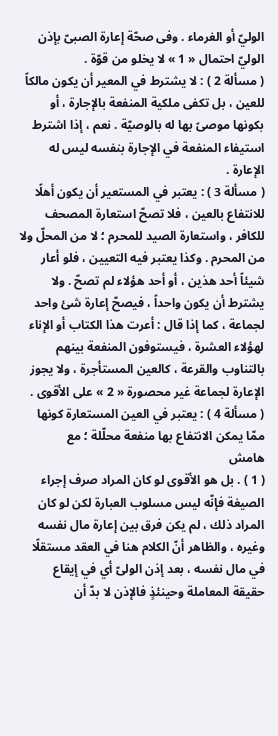الوليّ أو الغرماء . وفى صحّة إعارة الصبىّ بإذن الوليّ احتمال « 1 » لا يخلو من قوّة .
( مسألة 2 ) : لا يشترط في المعير أن يكون مالكاً للعين ، بل تكفى ملكية المنفعة بالإجارة ، أو بكونها موصىً بها له بالوصيّة . نعم ، إذا اشترط استيفاء المنفعة في الإجارة بنفسه ليس له الإعارة .
( مسألة 3 ) : يعتبر في المستعير أن يكون أهلًا للانتفاع بالعين ، فلا تصحّ استعارة المصحف للكافر ، واستعارة الصيد للمحرم ؛ لا من المحلّ ولا من المحرم . وكذا يعتبر فيه التعيين ، فلو أعار شيئاً أحد هذين ، أو أحد هؤلاء لم تصحّ . ولا يشترط أن يكون واحداً ، فيصحّ إعارة شئ واحد لجماعة ، كما إذا قال : أعرت هذا الكتاب أو الإناء لهؤلاء العشرة ، فيستوفون المنفعة بينهم بالتناوب والقرعة ، كالعين المستأجرة ، ولا يجوز الإعارة لجماعة غير محصورة « 2 » على الأقوى .
( مسألة 4 ) : يعتبر في العين المستعارة كونها ممّا يمكن الانتفاع بها منفعة محلّلة ؛ مع
هامش
( 1 ) . بل هو الأقوى لو كان المراد صرف إجراء الصيغة فإنّه ليس مسلوب العبارة لكن لو كان المراد ذلك ، لم يكن فرق بين إعارة مال نفسه وغيره ، والظاهر أنّ الكلام هنا في العقد مستقلًا في مال نفسه ، بعد إذن الولىّ أي في إيقاع حقيقة المعاملة وحينئذٍ فالإذن لا بدّ أن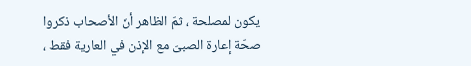يكون لمصلحة ، ثمّ الظاهر أنّ الأصحاب ذكروا صحّة إعارة الصبىّ مع الإذن في العارية فقط ،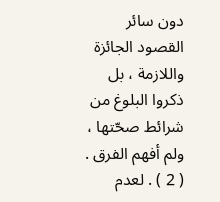دون سائر القصود الجائزة واللازمة ، بل ذكروا البلوغ من شرائط صحّتها ، ولم أفهم الفرق .
( 2 ) . لعدم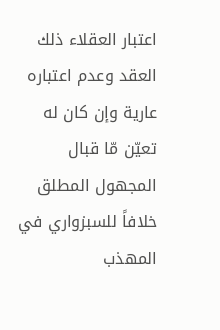اعتبار العقلاء ذلك العقد وعدم اعتباره عارية وإن كان له تعيّن مّا قبال المجهول المطلق خلافاً للسبزواري في المهذب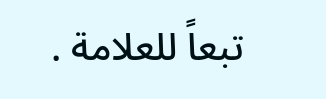تبعاً للعلامة .